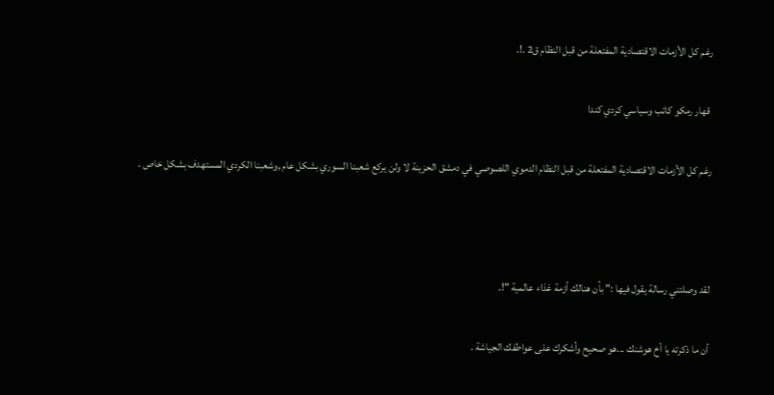رغم كل الأزمات الاقتصادية المفتعلة من قبل النظام ق2 .!.

 قهار رمكو كاتب وسياسي كردي كندا

رغم كل الأزمات الاقتصادية المفتعلة من قبل النظام الدموي اللصوصي في دمشق الحزينة لا ولن يركع شعبنا السوري بشكل عام ,وشعبنا الكردي المستهدف بشكل خاص .



لقد وصلتني رسالة يقول فيها :" بأن هنالك أزمة غذاء عالمية "!.

أن ما ذكرته يا أخ هوشنك ...هو صحيح وأشكرك على عواطفك الجياشة .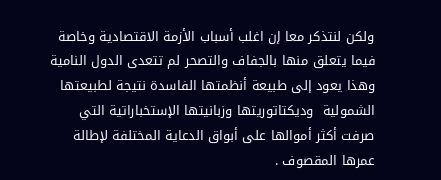ولكن لنتذكر معا إن اغلب أسباب الأزمة الاقتصادية وخاصة فيما يتعلق منها بالجفاف والتصحر لم تتعدى الدول النامية وهذا يعود إلى طبيعة أنظمتها الفاسدة نتيجة لطبيعتها الشمولية  وديكتاتوريتها وزبانيتها الإستخباراتية التي صرفت أكثر أموالها على أبواق الدعاية المختلفة لإطالة عمرها المقصوف .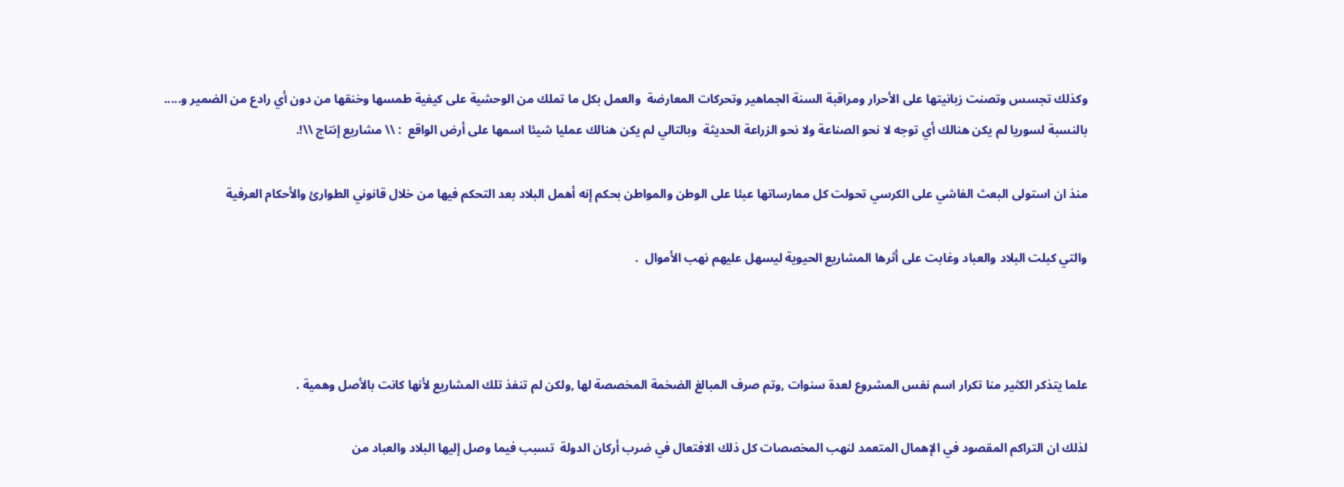وكذلك تجسس وتصنت زبانيتها على الأحرار ومراقبة السنة الجماهير وتحركات المعارضة  والعمل بكل ما تملك من الوحشية على كيفية طمسها وخنقها من دون أي رادع من الضمير و..... بالنسبة لسوريا لم يكن هنالك أي توجه لا نحو الصناعة ولا نحو الزراعة الحديثة  وبالتالي لم يكن هنالك عمليا شيئا اسمها على أرض الواقع  : \\ مشاريع إنتاج \\!.

منذ ان استولى البعث الفاشي على الكرسي تحولت كل ممارساتها عبئا على الوطن والمواطن بحكم إنه أهمل البلاد بعد التحكم فيها من خلال قانوني الطوارئ والأحكام العرفية

والتي كبلت البلاد والعباد وغابت على أثرها المشاريع الحيوية ليسهل عليهم نهب الأموال  .



علما يتذكر الكثير منا تكرار اسم نفس المشروع لعدة سنوات ,وتم صرف المبالغ الضخمة المخصصة لها ,ولكن لم تنفذ تلك المشاريع لأنها كانت بالأصل وهمية .

لذلك ان التراكم المقصود في الإهمال المتعمد لنهب المخصصات كل ذلك الافتعال في ضرب أركان الدولة  تسبب فيما وصل إليها البلاد والعباد من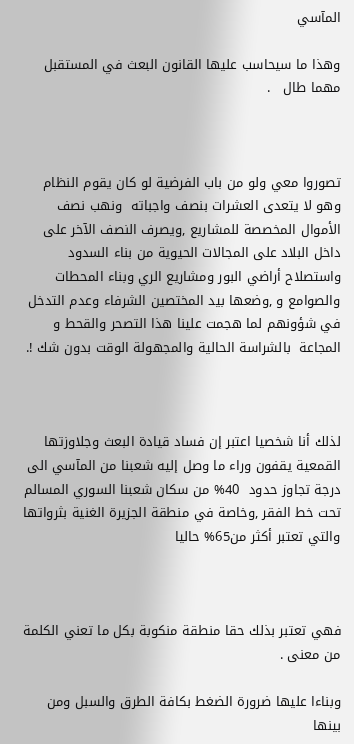المآسي

وهذا ما سيحاسب عليها القانون البعث في المستقبل مهما طال   .



تصوروا معي ولو من باب الفرضية لو كان يقوم النظام وهو لا يتعدى العشرات بنصف واجباته  ونهب نصف الأموال المخصصة للمشاريع ,ويصرف النصف الآخر على داخل البلاد على المجالات الحيوية من بناء السدود واستصلاح أراضي البور ومشاريع الري وبناء المحطات والصوامع و ,وضعها بيد المختصين الشرفاء وعدم التدخل في شؤونهم لما هجمت علينا هذا التصحر والقحط و المجاعة  بالشراسة الحالية والمجهولة الوقت بدون شك !.



لذلك أنا شخصيا اعتبر إن فساد قيادة البعث وجلاوزتها القمعية يقفون وراء ما وصل إليه شعبنا من المآسي الى درجة تجاوز حدود  40% من سكان شعبنا السوري المسالم تحت خط الفقر ,وخاصة في منطقة الجزيرة الغنية بثرواتها والتي تعتبر أكثر من65% حاليا



فهي تعتبر بذلك حقا منطقة منكوبة بكل ما تعني الكلمة من معنى .

وبناءا عليها ضرورة الضغط بكافة الطرق والسبل ومن بينها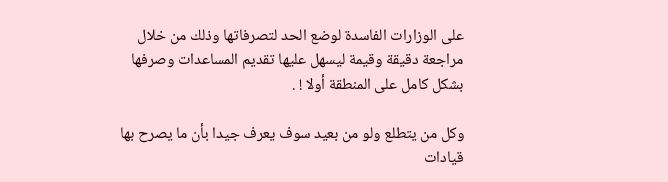على الوزارات الفاسدة لوضع الحد لتصرفاتها وذلك من خلال مراجعة دقيقة وقيمة ليسهل عليها تقديم المساعدات وصرفها بشكل كامل على المنطقة أولا ! .

وكل من يتطلع ولو من بعيد سوف يعرف جيدا بأن ما يصرح بها قيادات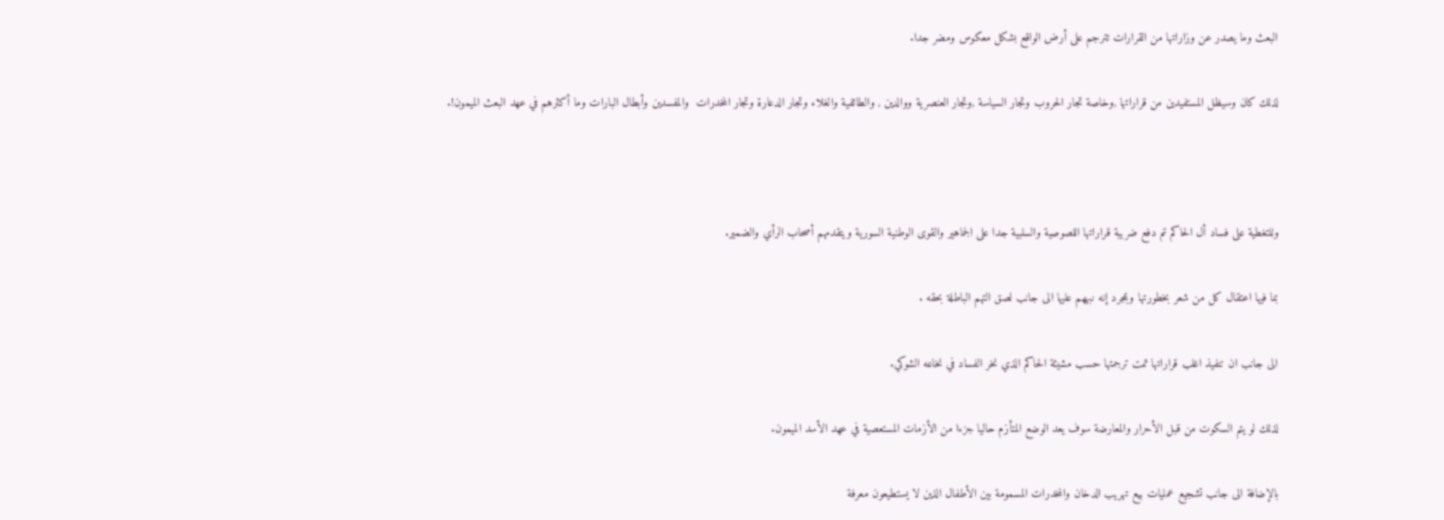البعث وما يصدر عن وزاراتها من القرارات تترجم على أرض الواقع بشكل معكوس ومضر جدا.

لذلك كان وسيظل المستفيدين من قراراتها ,وخاصة تجار الحروب وتجار السياسة ,وتجار العنصرية ووالدين , والطائفية والغلاء وتجار الدعارة وتجار المخدرات  والمفسدين وأبطال البارات وما أكثرهم في عهد البعث الميمون!.



وللتغطية على فساد أل الحاكم تم دفع ضريبة قراراتها اللصوصية والسلبية جدا على الجماهير والقوى الوطنية السورية ويتقدمهم أصحاب الرأي والضمير.

بما فيها اعتقال كل من شعر بخطورتها وبمجرد إنه نبههم عليها الى جانب لصق التهم الباطلة بحقه .

الى جانب ان تنفيذ اغلب قراراتها تمت ترجمتها حسب مشيئة الحاكم الذي نخر الفساد في نخاعه الشوكي.

لذلك لو يتم السكوت من قبل الأحرار والمعارضة سوف يعد الوضع المتأزم حاليا جزءا من الأزمات المستعصية في عهد الأسد الميمون.

بالإضافة الى جانب تشجيع عمليات بيع تهريب الدخان والمخدرات المسمومة بين الأطفال الذين لا يستطيعون معرفة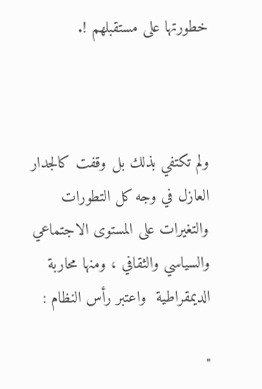خطورتها على مستقبلهم !.



ولم تكتفي بذلك بل وقفت كالجدار العازل في وجه كل التطورات والتغيرات على المستوى الاجتماعي والسياسي والثقافي ، ومنها محاربة الديمقراطية  واعتبر رأس النظام :

"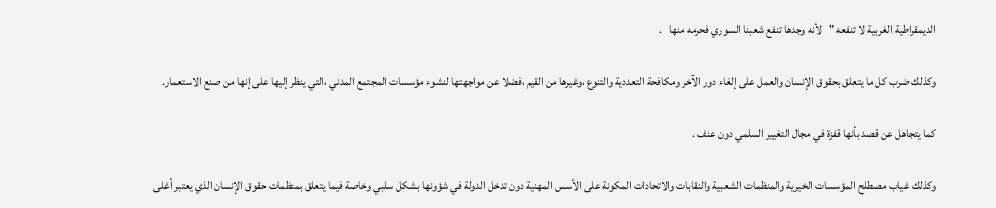الديمقراطية الغربية لا تنفعه "   لأنه وجدها تنفع شعبنا السوري فحرمه منها   .

وكذلك ضرب كل ما يتعلق بحقوق الإنسان والعمل على إلغاء دور الآخر ومكافحة التعددية والتنوع ،وغيرها من القيم ،فضلا عن مواجهتها لنشوء مؤسسات المجتمع المدني ،التي ينظر إليها على إنها من صنع الاستعمار.

كما يتجاهل عن قصد بأنها قفزة في مجال التغيير السلمي دون عنف .

وكذلك غياب مصطلح المؤسسات الخيرية والمنظمات الشعبية والنقابات والاتحادات المكونة على الأسس المهنية دون تدخل الدولة في شؤونها بشكل سلبي وخاصة فيما يتعلق بمنظمات حقوق الإنسان الذي يعتبر أغلى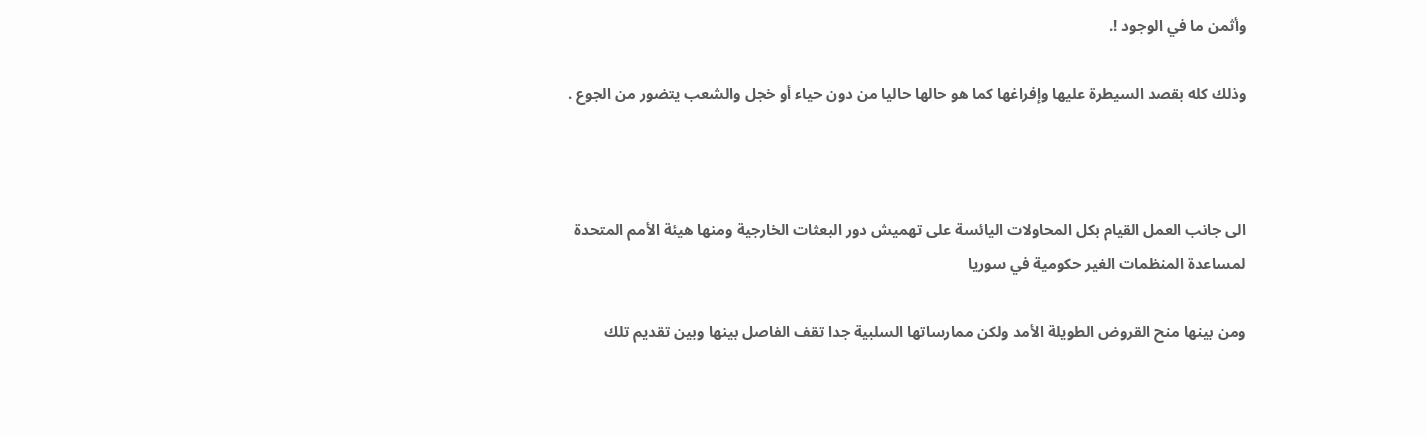وأثمن ما في الوجود !.

وذلك كله بقصد السيطرة عليها وإفراغها كما هو حالها حاليا من دون حياء أو خجل والشعب يتضور من الجوع .



الى جانب العمل القيام بكل المحاولات اليائسة على تهميش دور البعثات الخارجية ومنها هيئة الأمم المتحدة لمساعدة المنظمات الغير حكومية في سوريا

ومن بينها منح القروض الطويلة الأمد ولكن ممارساتها السلبية جدا تقف الفاصل بينها وبين تقديم تلك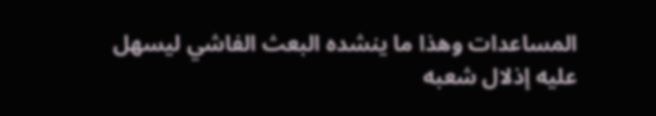المساعدات وهذا ما ينشده البعث الفاشي ليسهل عليه إذلال شعبه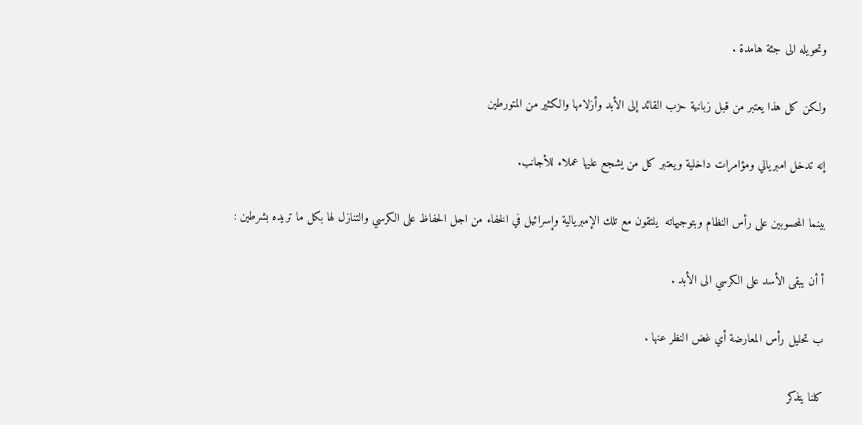وتحويله الى جثة هامدة .

ولكن كل هذا يعتبر من قبل زبانية حزب القائد إلى الأبد وأزلامها والكثير من المتورطين

إنه تدخل امبريالي ومؤامرات داخلية ويعتبر كل من يشجع عليها عملاء للأجانب.

بينما المحسوبين على رأس النظام وبتوجيهاته  يلتقون مع تلك الإمبريالية وإسرائيل في الخفاء من اجل الحفاظ على الكرسي والتنازل لها بكل ما تريده بشرطين :

أ أن يبقى الأسد على الكرسي الى الأبد .

ب تحليل رأس المعارضة أي غض النظر عنها .

كلنا يتذكر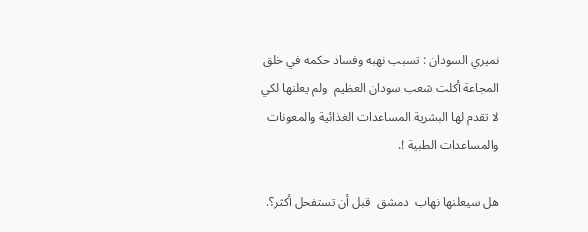نميري السودان : تسبب نهبه وفساد حكمه في خلق المجاعة أكلت شعب سودان العظيم  ولم يعلنها لكي لا تقدم لها البشرية المساعدات الغذائية والمعونات والمساعدات الطبية !.

هل سيعلنها نهاب  دمشق  قبل أن تستفحل أكثر؟.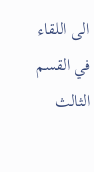الى اللقاء في القسم الثالث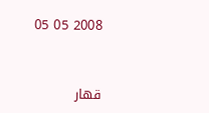2008 05 05



قهار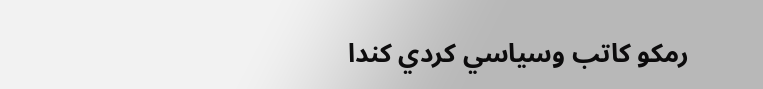رمكو كاتب وسياسي كردي كندا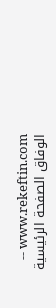www.rekeftin.com -- الوفاق الصفحة الرئيسية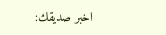اخبر صديقك: